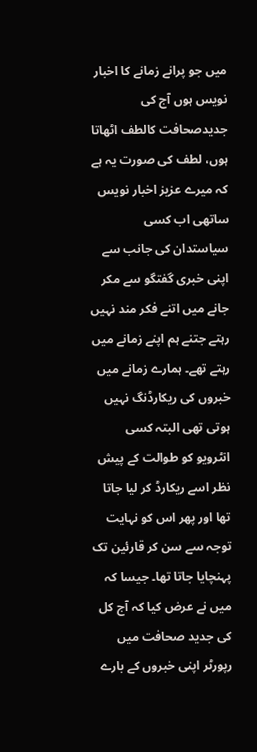میں جو پرانے زمانے کا اخبار نویس ہوں آج کی جدیدصحافت کالطف اٹھاتا ہوں، لطف کی صورت یہ ہے کہ میرے عزیز اخبار نویس ساتھی اب کسی سیاستدان کی جانب سے اپنی خبری گفتگو سے مکر جانے میں اتنے فکر مند نہیں رہتے جتنے ہم اپنے زمانے میں رہتے تھے۔ ہمارے زمانے میں خبروں کی ریکارڈنگ نہیں ہوتی تھی البتہ کسی انٹرویو کو طوالت کے پیش نظر اسے ریکارڈ کر لیا جاتا تھا اور پھر اس کو نہایت توجہ سے سن کر قارئین تک پہنچایا جاتا تھا۔ جیسا کہ میں نے عرض کیا کہ آج کل کی جدید صحافت میں رپورٹر اپنی خبروں کے بارے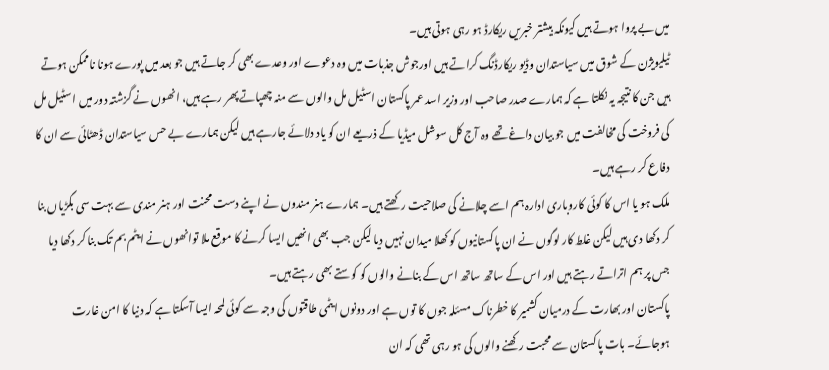میں بے پروا ہوتے ہیں کیونکہ بیشتر خبریں ریکارڈ ہو رہی ہوتی ہیں۔
ٹیلیویژن کے شوق میں سیاستدان وڈیو ریکارڈنگ کراتے ہیں اورجوش جذبات میں وہ دعوے اور وعدے بھی کر جاتے ہیں جو بعد میں پورے ہونا ناممکن ہوتے ہیں جن کا نتیجہ یہ نکلتا ہے کہ ہمارے صدر صاحب اور وزیر اسد عمر پاکستان اسٹیل مل والوں سے منہ چھپاتے پھر رہے ہیں، انھوں نے گزشتہ دور میں ا سٹیل مل کی فروخت کی مخالفت میں جو بیان داغے تھے وہ آج کل سوشل میڈیا کے ذریعے ان کو یاد دلائے جارہے ہیں لیکن ہمارے بے حس سیاستدان ڈھٹائی سے ان کا دفاع کر رہے ہیں۔
ملک ہو یا اس کا کوئی کاروباری ادارہ ہم اسے چلانے کی صلاحیت رکھتے ہیں۔ ہمارے ہنر مندوں نے اپنے دست محنت اور ہنر مندی سے بہت سی بگڑیاں بنا کر دکھا دی ہیں لیکن غلط کار لوگوں نے ان پاکستانیوں کو کھلا میدان نہیں دیا لیکن جب بھی انھیں ایسا کرنے کا موقع ملا توانھوں نے ایٹم بم تک بنا کر دکھا دیا جس پر ہم اتراتے رہتے ہیں اور اس کے ساتھ ساتھ اس کے بنانے والوں کو کوستے بھی رہتے ہیں۔
پاکستان اور بھارت کے درمیان کشمیر کا خطرناک مسئلہ جوں کا توں ہے اور دونوں ایٹمی طاقتوں کی وجہ سے کوئی لمحہ ایسا آسکتا ہے کہ دنیا کا امن غارت ہوجائے۔ بات پاکستان سے محبت رکھنے والوں کی ہو رہی تھی کہ ان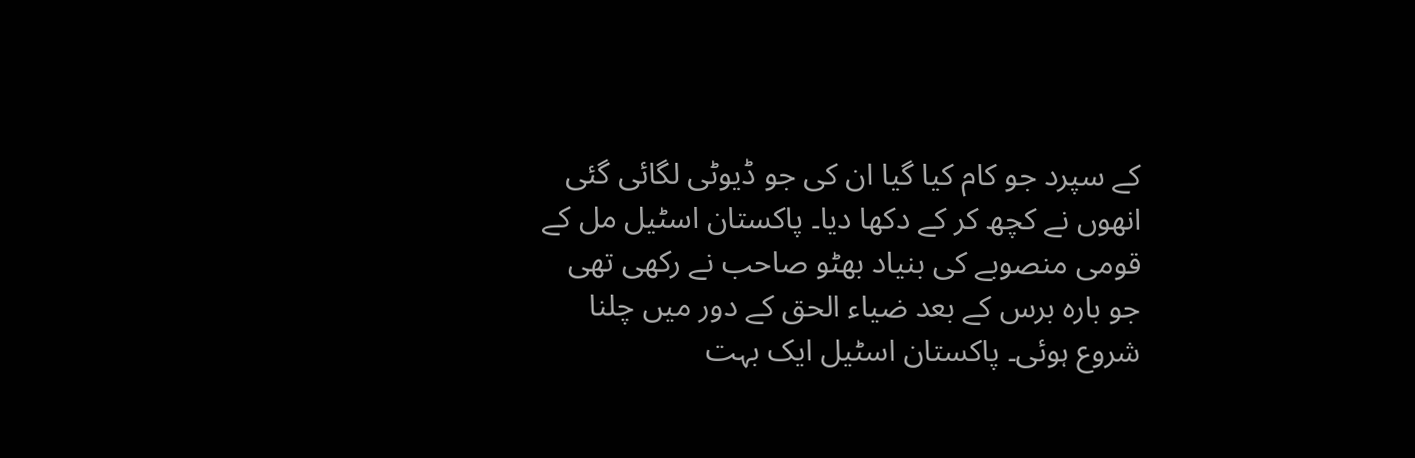کے سپرد جو کام کیا گیا ان کی جو ڈیوٹی لگائی گئی انھوں نے کچھ کر کے دکھا دیا۔ پاکستان اسٹیل مل کے قومی منصوبے کی بنیاد بھٹو صاحب نے رکھی تھی جو بارہ برس کے بعد ضیاء الحق کے دور میں چلنا شروع ہوئی۔ پاکستان اسٹیل ایک بہت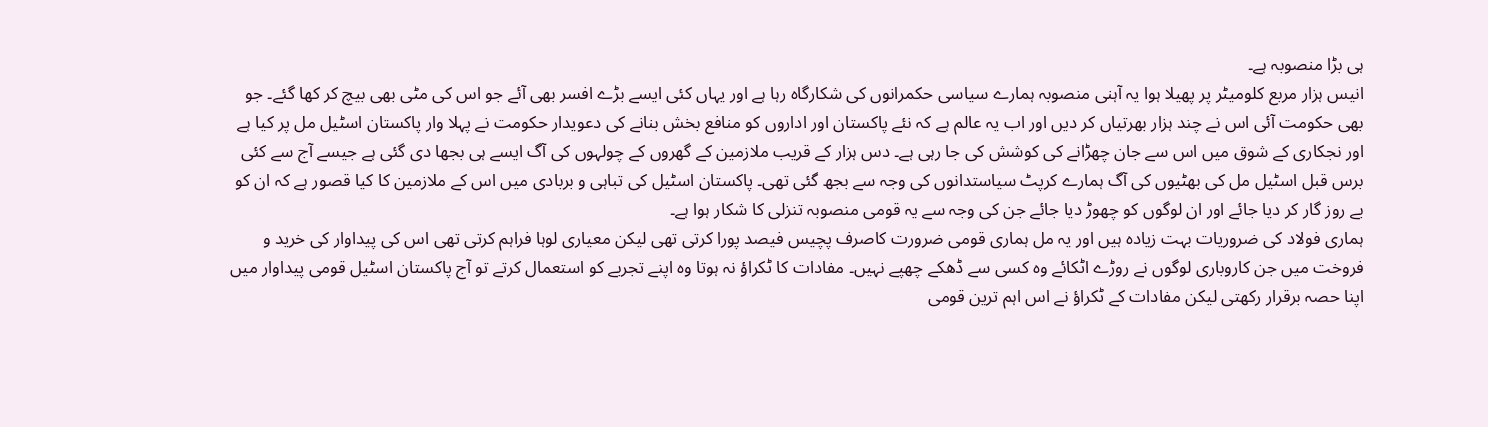ہی بڑا منصوبہ ہے۔
انیس ہزار مربع کلومیٹر پر پھیلا ہوا یہ آہنی منصوبہ ہمارے سیاسی حکمرانوں کی شکارگاہ رہا ہے اور یہاں کئی ایسے بڑے افسر بھی آئے جو اس کی مٹی بھی بیچ کر کھا گئے۔ جو بھی حکومت آئی اس نے چند ہزار بھرتیاں کر دیں اور اب یہ عالم ہے کہ نئے پاکستان اور اداروں کو منافع بخش بنانے کی دعویدار حکومت نے پہلا وار پاکستان اسٹیل مل پر کیا ہے اور نجکاری کے شوق میں اس سے جان چھڑانے کی کوشش کی جا رہی ہے۔ دس ہزار کے قریب ملازمین کے گھروں کے چولہوں کی آگ ایسے ہی بجھا دی گئی ہے جیسے آج سے کئی برس قبل اسٹیل مل کی بھٹیوں کی آگ ہمارے کرپٹ سیاستدانوں کی وجہ سے بجھ گئی تھی۔ پاکستان اسٹیل کی تباہی و بربادی میں اس کے ملازمین کا کیا قصور ہے کہ ان کو بے روز گار کر دیا جائے اور ان لوگوں کو چھوڑ دیا جائے جن کی وجہ سے یہ قومی منصوبہ تنزلی کا شکار ہوا ہے۔
ہماری فولاد کی ضروریات بہت زیادہ ہیں اور یہ مل ہماری قومی ضرورت کاصرف پچیس فیصد پورا کرتی تھی لیکن معیاری لوہا فراہم کرتی تھی اس کی پیداوار کی خرید و فروخت میں جن کاروباری لوگوں نے روڑے اٹکائے وہ کسی سے ڈھکے چھپے نہیں۔ مفادات کا ٹکراؤ نہ ہوتا وہ اپنے تجربے کو استعمال کرتے تو آج پاکستان اسٹیل قومی پیداوار میں اپنا حصہ برقرار رکھتی لیکن مفادات کے ٹکراؤ نے اس اہم ترین قومی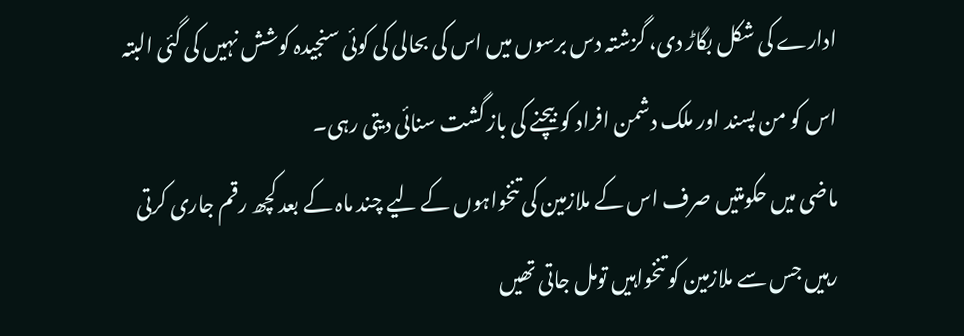ادارے کی شکل بگاڑ دی، گزشتہ دس برسوں میں اس کی بحالی کی کوئی سنجیدہ کوشش نہیں کی گئی البتہ اس کو من پسند اور ملک دشمن افراد کو بیچنے کی باز گشت سنائی دیتی رہی۔
ماضی میں حکومتیں صرف اس کے ملازمین کی تنخواہوں کے لیے چند ماہ کے بعد کچھ رقم جاری کرتی رہیں جس سے ملازمین کو تنخواہیں تومل جاتی تھیں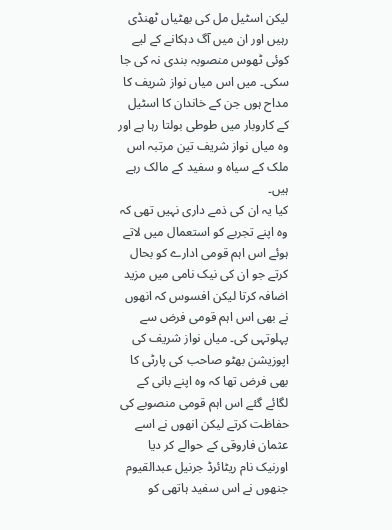لیکن اسٹیل مل کی بھٹیاں ٹھنڈی رہیں اور ان میں آگ دہکانے کے لیے کوئی ٹھوس منصوبہ بندی نہ کی جا سکی۔ میں اس میاں نواز شریف کا مداح ہوں جن کے خاندان کا اسٹیل کے کاروبار میں طوطی بولتا رہا ہے اور وہ میاں نواز شریف تین مرتبہ اس ملک کے سیاہ و سفید کے مالک رہے ہیں۔
کیا یہ ان کی ذمے داری نہیں تھی کہ وہ اپنے تجربے کو استعمال میں لاتے ہوئے اس اہم قومی ادارے کو بحال کرتے جو ان کی نیک نامی میں مزید اضافہ کرتا لیکن افسوس کہ انھوں نے بھی اس اہم قومی فرض سے پہلوتہی کی۔ میاں نواز شریف کی اپوزیشن بھٹو صاحب کی پارٹی کا بھی فرض تھا کہ وہ اپنے بانی کے لگائے گئے اس اہم قومی منصوبے کی حفاظت کرتے لیکن انھوں نے اسے عثمان فاروقی کے حوالے کر دیا اورنیک نام ریٹائرڈ جرنیل عبدالقیوم جنھوں نے اس سفید ہاتھی کو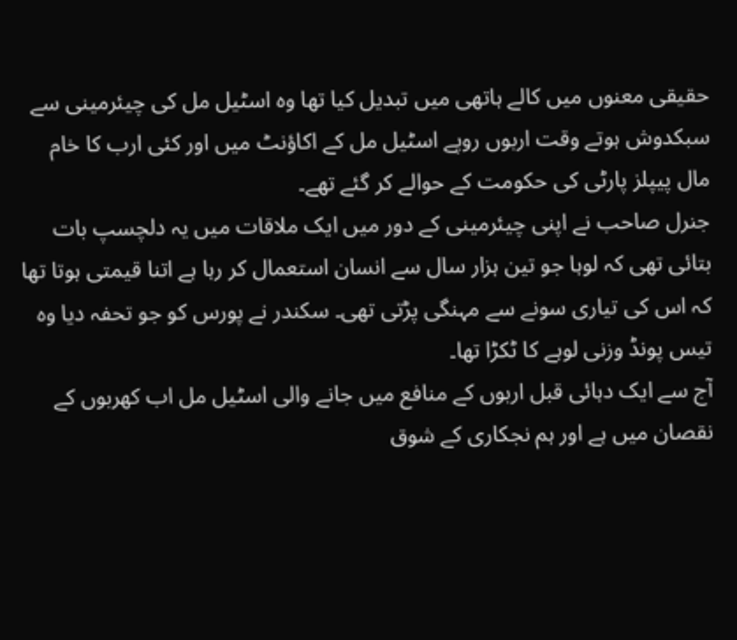حقیقی معنوں میں کالے ہاتھی میں تبدیل کیا تھا وہ اسٹیل مل کی چیئرمینی سے سبکدوش ہوتے وقت اربوں روپے اسٹیل مل کے اکاؤنٹ میں اور کئی ارب کا خام مال پیپلز پارٹی کی حکومت کے حوالے کر گئے تھے۔
جنرل صاحب نے اپنی چیئرمینی کے دور میں ایک ملاقات میں یہ دلچسپ بات بتائی تھی کہ لوہا جو تین ہزار سال سے انسان استعمال کر رہا ہے اتنا قیمتی ہوتا تھا کہ اس کی تیاری سونے سے مہنگی پڑتی تھی۔ سکندر نے پورس کو جو تحفہ دیا وہ تیس پونڈ وزنی لوہے کا ٹکڑا تھا۔
آج سے ایک دہائی قبل اربوں کے منافع میں جانے والی اسٹیل مل اب کھربوں کے نقصان میں ہے اور ہم نجکاری کے شوق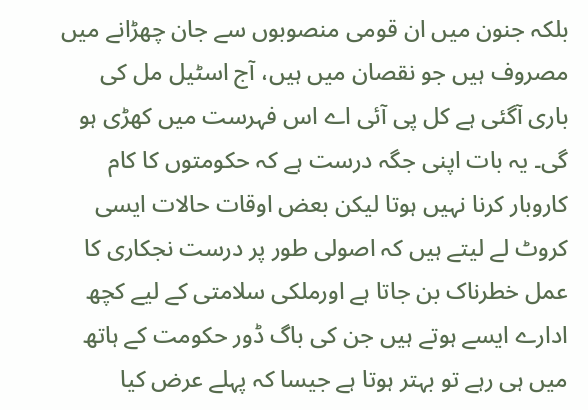بلکہ جنون میں ان قومی منصوبوں سے جان چھڑانے میں مصروف ہیں جو نقصان میں ہیں، آج اسٹیل مل کی باری آگئی ہے کل پی آئی اے اس فہرست میں کھڑی ہو گی۔ یہ بات اپنی جگہ درست ہے کہ حکومتوں کا کام کاروبار کرنا نہیں ہوتا لیکن بعض اوقات حالات ایسی کروٹ لے لیتے ہیں کہ اصولی طور پر درست نجکاری کا عمل خطرناک بن جاتا ہے اورملکی سلامتی کے لیے کچھ ادارے ایسے ہوتے ہیں جن کی باگ ڈور حکومت کے ہاتھ میں ہی رہے تو بہتر ہوتا ہے جیسا کہ پہلے عرض کیا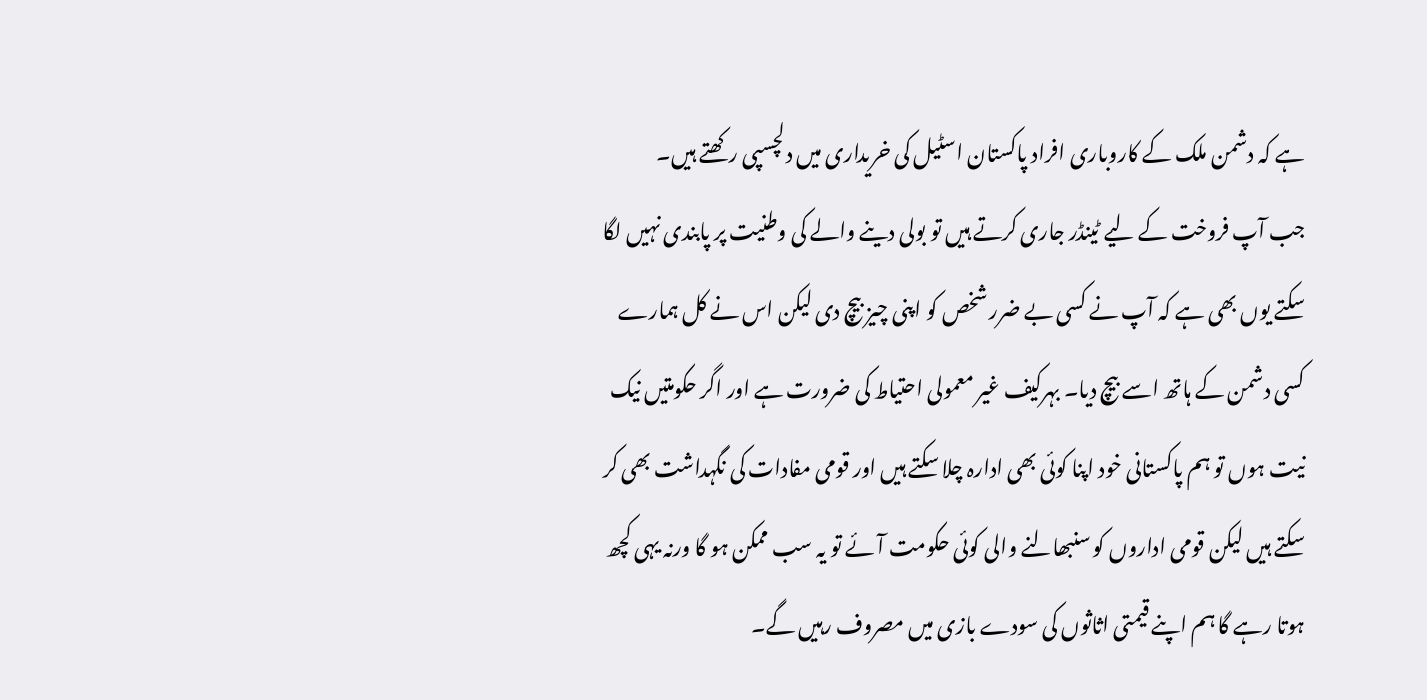ہے کہ دشمن ملک کے کاروباری افراد پاکستان اسٹیل کی خریداری میں دلچسپی رکھتے ہیں۔
جب آپ فروخت کے لیے ٹینڈر جاری کرتے ہیں تو بولی دینے والے کی وطنیت پر پابندی نہیں لگا سکتے یوں بھی ہے کہ آپ نے کسی بے ضرر شخص کو اپنی چیز بیچ دی لیکن اس نے کل ہمارے کسی دشمن کے ہاتھ اسے بیچ دیا۔ بہرکیف غیر معمولی احتیاط کی ضرورت ہے اور اگر حکومتیں نیک نیت ہوں تو ہم پاکستانی خود اپنا کوئی بھی ادارہ چلا سکتے ہیں اور قومی مفادات کی نگہداشت بھی کر سکتے ہیں لیکن قومی اداروں کو سنبھالنے والی کوئی حکومت آئے تو یہ سب ممکن ہو گا ورنہ یہی کچھ ہوتا رہے گا ہم اپنے قیمتی اثاثوں کی سودے بازی میں مصروف رہیں گے۔